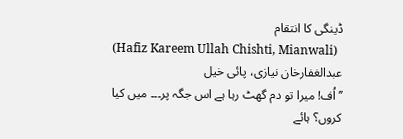ڈینگی کا انتقام
(Hafiz Kareem Ullah Chishti, Mianwali)
عبدالغفارخان نیازی، پائی خیل
’’اُف! میرا تو دم گھٹ رہا ہے اس جگہ پر۔۔۔ میں کیا کروں؟ ہائے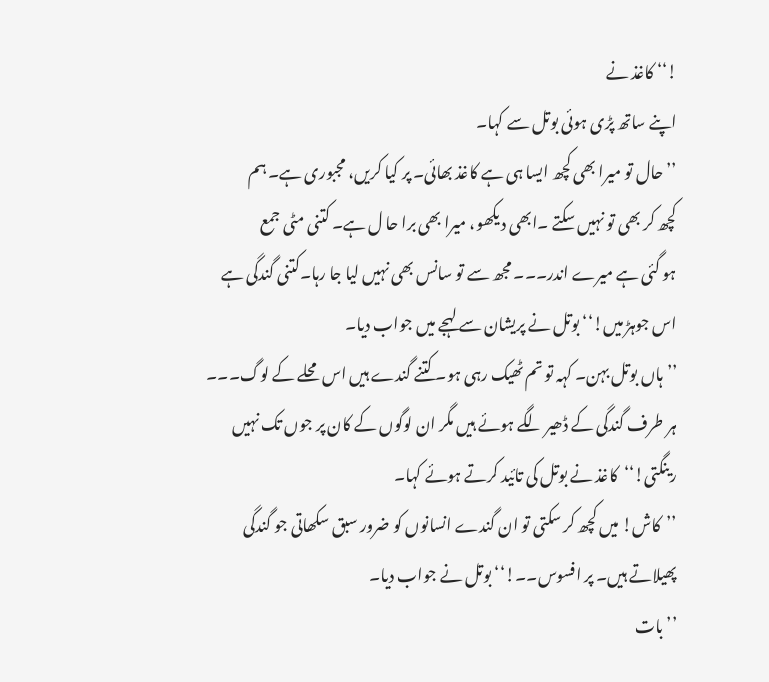!‘‘ کاغذ نے
اپنے ساتھ پڑی ہوئی بوتل سے کہا۔
’’حال تو میرا بھی کچھ ایسا ہی ہے کاغذ بھائی۔ پر کیا کریں، مجبوری ہے۔ ہم
کچھ کر بھی تو نہیں سکتے ۔ابھی دیکھو، میرا بھی برا حا ل ہے۔ کتنی مٹی جمع
ہو گئی ہے میرے اندر۔۔۔ مجھ سے تو سانس بھی نہیں لیا جا رہا۔کتنی گندگی ہے
اس جوہڑ میں!‘‘ بوتل نے پریشان سے لہجے میں جواب دیا۔
’’ہاں بوتل بہن۔ کہہ تو تم ٹھیک رہی ہو۔ کتنے گندے ہیں اس محلے کے لوگ۔۔۔
ہر طرف گندگی کے ڈھیر لگے ہوئے ہیں مگر ان لوگوں کے کان پر جوں تک نہیں
رینگتی!‘‘کاغذ نے بوتل کی تائید کرتے ہوئے کہا۔
’’کاش! میں کچھ کر سکتی تو ان گندے انسانوں کو ضرور سبق سکھاتی جو گندگی
پھیلاتے ہیں۔ پر افسوس۔۔!‘‘ بوتل نے جواب دیا۔
’’بات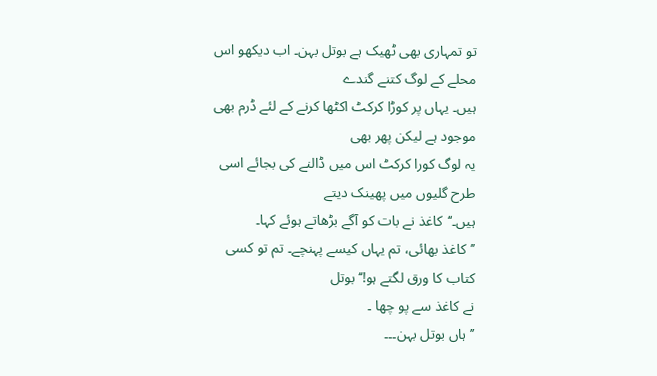تو تمہاری بھی ٹھیک ہے بوتل بہن۔ اب دیکھو اس محلے کے لوگ کتنے گندے
ہیں۔ یہاں پر کوڑا کرکٹ اکٹھا کرنے کے لئے ڈرم بھی موجود ہے لیکن پھر بھی
یہ لوگ کورا کرکٹ اس میں ڈالنے کی بجائے اسی طرح گلیوں میں پھینک دیتے
ہیں۔‘‘کاغذ نے بات کو آگے بڑھاتے ہوئے کہا۔
’’کاغذ بھائی، تم یہاں کیسے پہنچے۔ تم تو کسی کتاب کا ورق لگتے ہو!‘‘بوتل
نے کاغذ سے پو چھا ۔
’’ہاں بوتل بہن۔۔۔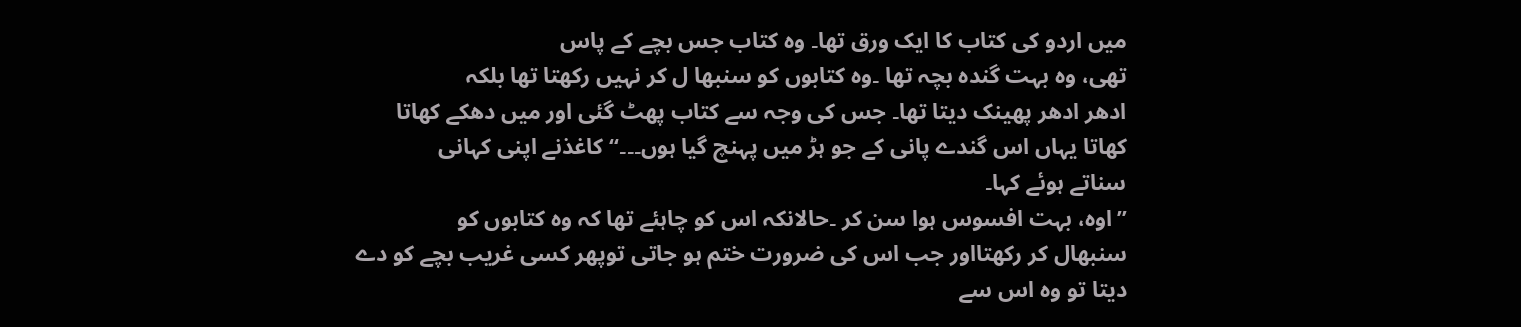میں اردو کی کتاب کا ایک ورق تھا۔ وہ کتاب جس بچے کے پاس
تھی، وہ بہت گندہ بچہ تھا ۔وہ کتابوں کو سنبھا ل کر نہیں رکھتا تھا بلکہ
ادھر ادھر پھینک دیتا تھا۔ جس کی وجہ سے کتاب پھٹ گئی اور میں دھکے کھاتا
کھاتا یہاں اس گندے پانی کے جو ہڑ میں پہنچ گیا ہوں۔۔۔‘‘کاغذنے اپنی کہانی
سناتے ہوئے کہا۔
’’اوہ، بہت افسوس ہوا سن کر ۔حالانکہ اس کو چاہئے تھا کہ وہ کتابوں کو
سنبھال کر رکھتااور جب اس کی ضرورت ختم ہو جاتی توپھر کسی غریب بچے کو دے
دیتا تو وہ اس سے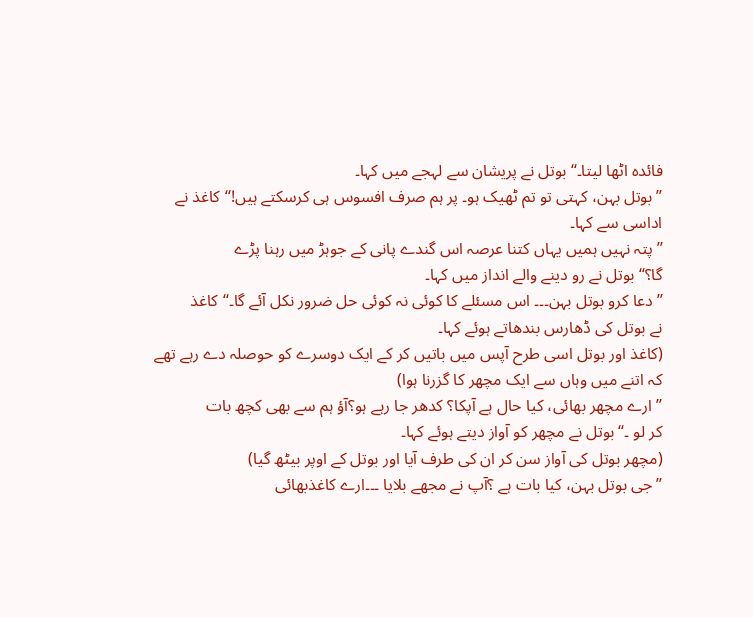فائدہ اٹھا لیتا۔‘‘بوتل نے پریشان سے لہجے میں کہا۔
’’بوتل بہن، کہتی تو تم ٹھیک ہو۔ پر ہم صرف افسوس ہی کرسکتے ہیں!‘‘کاغذ نے
اداسی سے کہا۔
’’پتہ نہیں ہمیں یہاں کتنا عرصہ اس گندے پانی کے جوہڑ میں رہنا پڑے
گا؟‘‘بوتل نے رو دینے والے انداز میں کہا۔
’’دعا کرو بوتل بہن۔۔۔ اس مسئلے کا کوئی نہ کوئی حل ضرور نکل آئے گا۔‘‘کاغذ
نے بوتل کی ڈھارس بندھاتے ہوئے کہا۔
(کاغذ اور بوتل اسی طرح آپس میں باتیں کر کے ایک دوسرے کو حوصلہ دے رہے تھے
کہ اتنے میں وہاں سے ایک مچھر کا گزرنا ہوا)
’’ارے مچھر بھائی، کیا حال ہے آپکا؟ کدھر جا رہے ہو؟آؤ ہم سے بھی کچھ بات
کر لو ۔‘‘بوتل نے مچھر کو آواز دیتے ہوئے کہا۔
(مچھر بوتل کی آواز سن کر ان کی طرف آیا اور بوتل کے اوپر بیٹھ گیا)
’’جی بوتل بہن، کیا بات ہے ؟آپ نے مجھے بلایا ۔۔۔ارے کاغذبھائی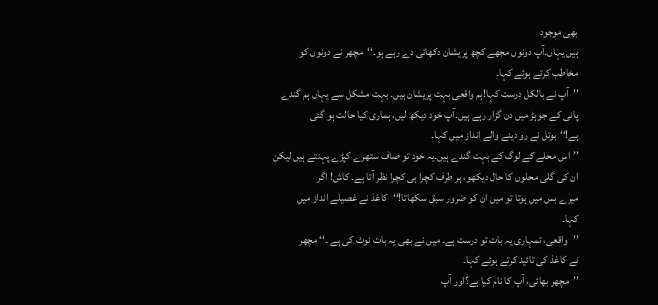بھی موجود
ہیں یہاں۔آپ دونوں مجھے کچھ پریشان دکھائی دے رہے ہو۔‘‘مچھر نے دونوں کو
مخاطب کرتے ہوئے کہا۔
’’آپ نے بالکل درست کہا!ہم واقعی بہت پریشان ہیں۔ بہت مشکل سے یہاں ہم گندے
پانی کے جوہڑ میں دن گزار رہے ہیں۔آپ خود دیکھ لیں، ہماری کیا حالت ہو گئی
ہے!‘‘بوتل نے رو دینے والے انداز میں کہا۔
’’اس محلے کے لوگ کے بہت گندے ہیں۔یہ خود تو صاف ستھرے کپڑے پہنتے ہیں لیکن
ان کی گلی محلوں کا حال دیکھو، ہر طرف کچرا ہی کچرا نظر آتا ہے۔ کاش! اگر
میرے بس میں ہوتا تو میں ان کو ضرور سبق سکھاتا!‘‘کاغذ نے غصیلے انداز میں
کہا۔
’’واقعی، تمہاری یہ بات تو درست ہے۔ میں نے بھی یہ بات نوٹ کی ہے ۔‘‘ مچھر
نے کاغذ کی تائید کرتے ہوئے کہا۔
’’مچھر بھائی، آپ کا نام کیا ہے؟اور آپ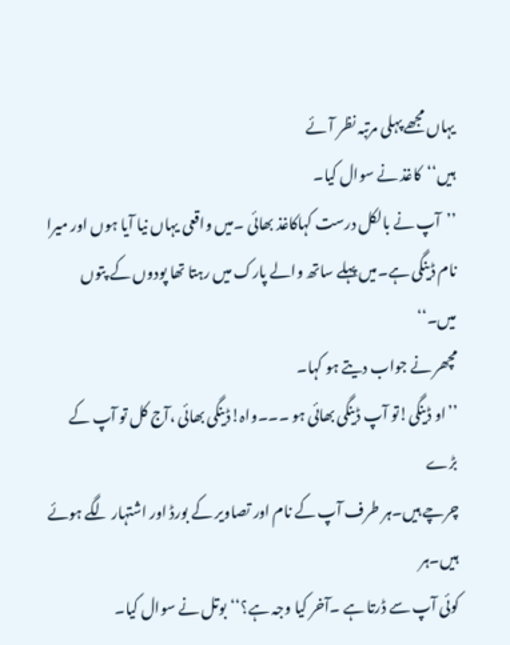یہاں مجھے پہلی مرتبہ نظر آئے
ہیں‘‘کاغذ نے سوال کیا۔
’’آپ نے بالکل درست کہاکاغذ بھائی ۔میں واقعی یہاں نیا آیا ہوں اور میرا
نام ڈینگی ہے۔میں پہلے ساتھ والے پارک میں رہتا تھا پودوں کے پتوں میں۔‘‘
مچھر نے جواب دیتے ہو کہا۔
’’او ڈینگی!تو آپ ڈینگی بھائی ہو ۔۔۔واہ!ڈینگی بھائی ،آج کل تو آپ کے بڑے
چرچے ہیں۔ہر طرف آپ کے نام اور تصاویر کے بورڈ اور اشتہار لگے ہوئے ہیں۔ہر
کوئی آپ سے ڈرتا ہے ۔آخر کیا وجہ ہے؟‘‘بوتل نے سوال کیا۔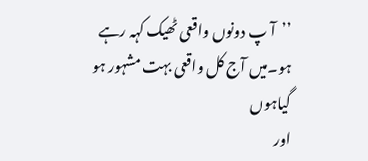’’آ پ دونوں واقعی ٹھیک کہہ رہے ہو۔میں آج کل واقعی بہت مشہور ہو گیاہوں
اور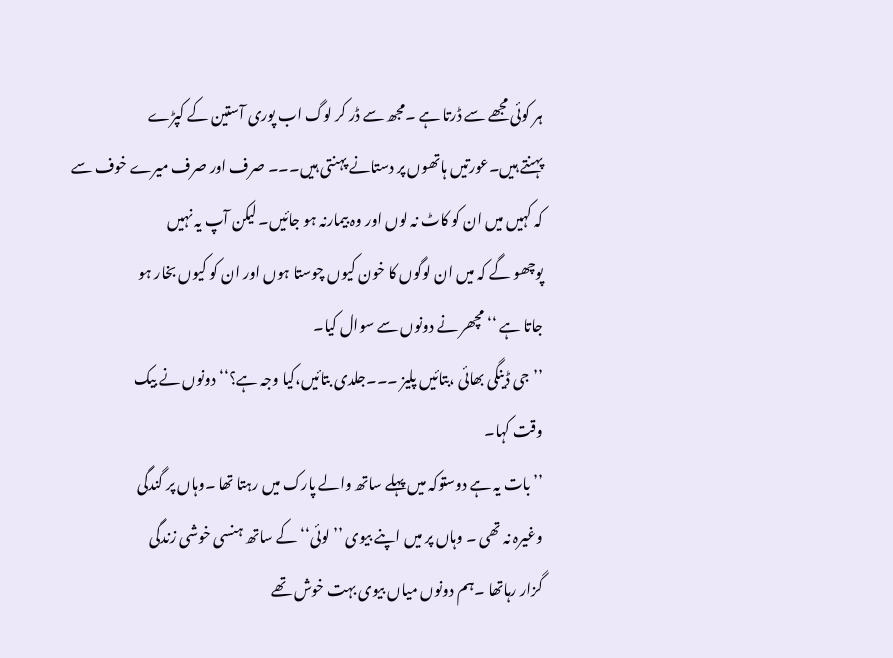ہر کوئی مجھے سے ڈرتا ہے ۔مجھ سے ڈر کر لوگ اب پوری آستین کے کپڑے
پہنتے ہیں۔عورتیں ہاتھوں پر دستانے پہنتی ہیں۔۔۔ صرف اور صرف میرے خوف سے
کہ کہیں میں ان کو کاٹ نہ لوں اور وہ بیمارنہ ہو جائیں۔ لیکن آپ یہ نہیں
پوچھو گے کہ میں ان لوگوں کا خون کیوں چوستا ہوں اور ان کو کیوں بخار ہو
جاتا ہے ‘‘ مچھر نے دونوں سے سوال کیا۔
’’جی ڈینگی بھائی ،بتائیں پلیز ۔۔۔جلدی بتائیں،کیا وجہ ہے؟‘‘ دونوں نے بیک
وقت کہا۔
’’بات یہ ہے دوستوکہ میں پہلے ساتھ والے پارک میں رہتا تھا ۔وہاں پر گندگی
وغیرہ نہ تھی ۔ وہاں پر میں اپنے بیوی ’’لوئی‘‘ کے ساتھ ہنسی خوشی زندگی
گزار رہاتھا ۔ہم دونوں میاں بیوی بہت خوش تھے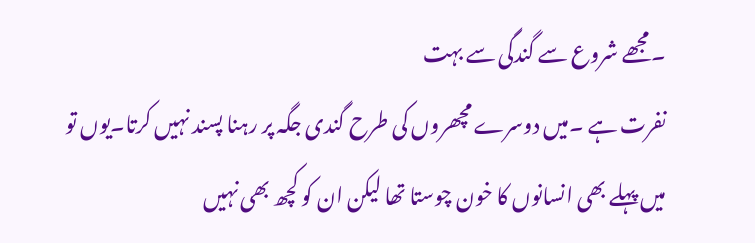۔مجھے شروع سے گندگی سے بہت
نفرت ہے ۔میں دوسرے مچھروں کی طرح گندی جگہ پر رہنا پسند نہیں کرتا۔یوں تو
میں پہلے بھی انسانوں کا خون چوستا تھا لیکن ان کو کچھ بھی نہیں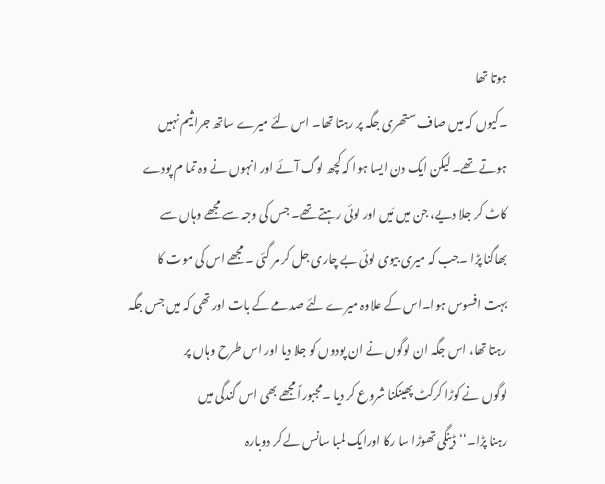ہوتا تھا
۔کیوں کہ میں صاف ستھری جگہ پر رہتا تھا۔ اس لئے میرے ساتھ جراثیم نہیں
ہوتے تھے۔ لیکن ایک دن ایسا ہوا کہ کچھ لوگ آئے اور انہوں نے وہ تما م پودے
کاٹ کر جلا دیے، جن میں مَیں اور لوئی رہتے تھے۔ جس کی وجہ سے مجھے وہاں سے
بھاگنا پڑا ۔جب کہ میری بیوی لوئی بے چاری جل کر مر گئی ۔مجھے اس کی موت کا
بہت افسوس ہوا۔اس کے علاوہ میرے لئے صدمے کے بات اور تھی کہ میں جس جگہ
رہتا تھا، اس جگہ ان لوگوں نے ان پودوں کو جلا دیا اور اس طرح وہاں پر
لوگوں نے کوڑا کرکٹ پھینکنا شروع کر دیا ۔مجبوراً مجھے بھی اس گندگی میں
رہنا پڑا۔‘‘ڈینگی تھوڑا سا رکا اورایک لمبا سانس لے کر دوبارہ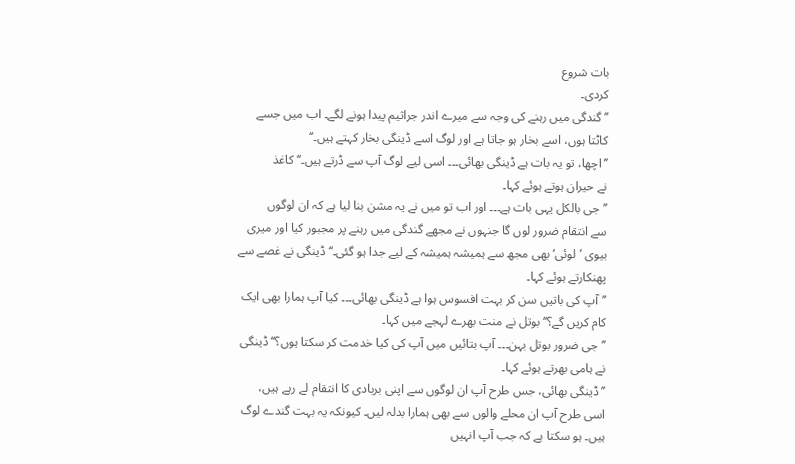بات شروع
کردی۔
’’گندگی میں رہنے کی وجہ سے میرے اندر جراثیم پیدا ہونے لگے۔ اب میں جسے
کاٹتا ہوں، اسے بخار ہو جاتا ہے اور لوگ اسے ڈینگی بخار کہتے ہیں۔‘‘
’’اچھا، تو یہ بات ہے ڈینگی بھائی۔۔۔ اسی لیے لوگ آپ سے ڈرتے ہیں۔‘‘ کاغذ
نے حیران ہوتے ہوئے کہا۔
’’جی بالکل یہی بات ہے۔۔۔ اور اب تو میں نے یہ مشن بنا لیا ہے کہ ان لوگوں
سے انتقام ضرور لوں گا جنہوں نے مجھے گندگی میں رہنے پر مجبور کیا اور میری
بیوی ’لوئی‘ بھی مجھ سے ہمیشہ ہمیشہ کے لیے جدا ہو گئی۔‘‘ ڈینگی نے غصے سے
پھنکارتے ہوئے کہا۔
’’آپ کی باتیں سن کر بہت افسوس ہوا ہے ڈینگی بھائی۔۔۔ کیا آپ ہمارا بھی ایک
کام کریں گے؟‘‘ بوتل نے منت بھرے لہجے میں کہا۔
’’جی ضرور بوتل بہن۔۔۔ آپ بتائیں میں آپ کی کیا خدمت کر سکتا ہوں؟‘‘ ڈینگی
نے ہامی بھرتے ہوئے کہا۔
’’ڈینگی بھائی، جس طرح آپ ان لوگوں سے اپنی بربادی کا انتقام لے رہے ہیں،
اسی طرح آپ ان محلے والوں سے بھی ہمارا بدلہ لیں۔ کیونکہ یہ بہت گندے لوگ
ہیں۔ ہو سکتا ہے کہ جب آپ انہیں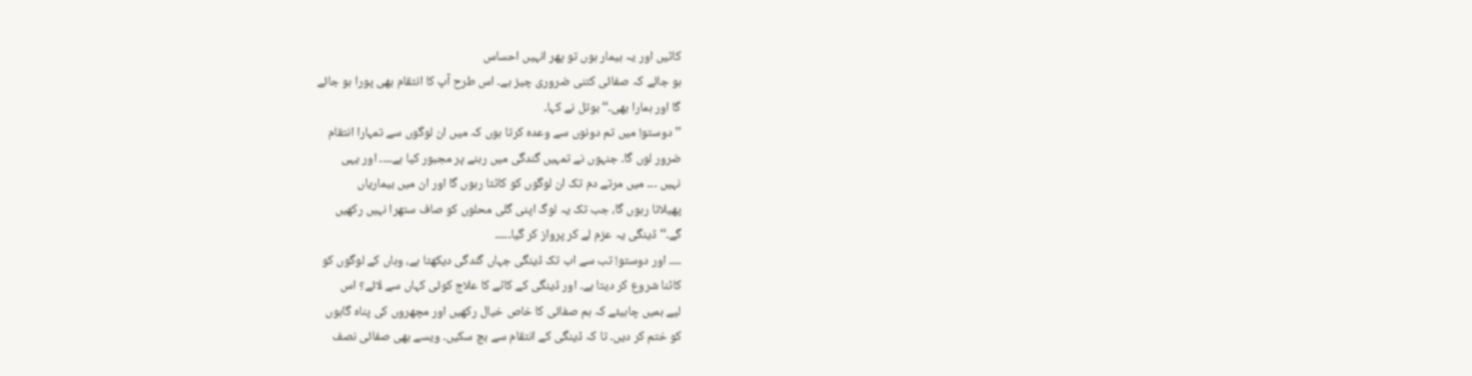کاٹیں اور یہ بیمار ہوں تو پھر انہیں احساس
ہو جائے کہ صفائی کتنی ضروری چیز ہے۔ اس طرح آپ کا انتقام بھی پورا ہو جائے
گا اور ہمارا بھی۔‘‘ بوتل نے کہا۔
’’دوستو! میں تم دونوں سے وعدہ کرتا ہوں کہ میں ان لوگوں سے تمہارا انتقام
ضرور لوں گا۔ جنہوں نے تمہیں گندگی میں رہنے پر مجبور کیا ہے۔۔۔۔ اور یہی
نہیں ۔۔۔ میں مرتے دم تک ان لوگوں کو کاٹتا رہوں گا اور ان میں بیماریاں
پھیلاتا رہوں گا، جب تک یہ لوگ اپنی گلی محلوں کو صاف ستھرا نہیں رکھیں
گے۔‘‘ ڈینگی یہ عزم لے کر پرواز کر گیا۔۔۔۔۔
۔۔۔۔ اور دوستو! تب سے اب تک ڈینگی جہاں گندگی دیکھتا ہے، وہاں کے لوگوں کو
کاٹنا شروع کر دیتا ہے۔ اور ڈینگی کے کاٹے کا علاج کوئی کہاں سے لائے؟ اس
لیے ہمیں چاہیئے کہ ہم صفائی کا خاص خیال رکھیں اور مچھروں کی پناہ گاہوں
کو ختم کر دیں۔ تا کہ ڈینگی کے انتقام سے بچ سکیں۔ ویسے بھی صفائی نصف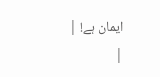ایمان ہے! |
|